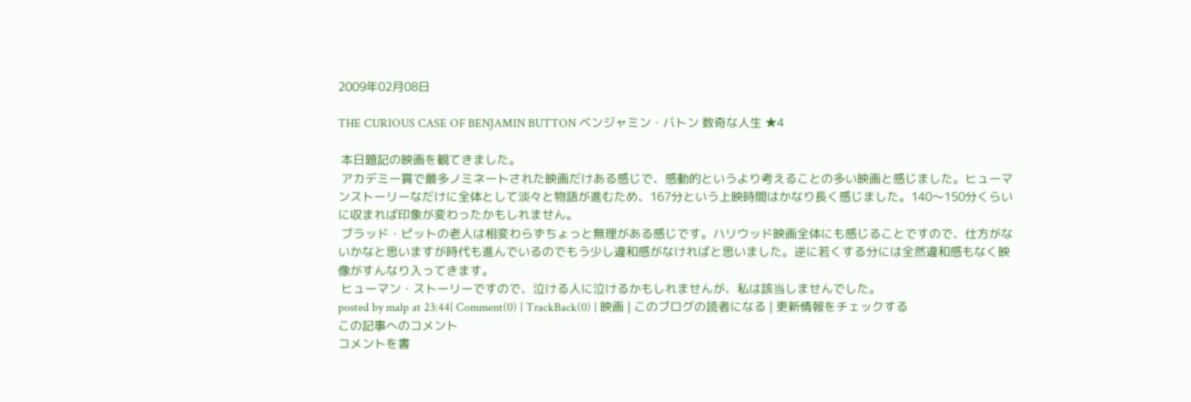2009年02月08日

THE CURIOUS CASE OF BENJAMIN BUTTON ベンジャミン・バトン 数奇な人生 ★4

 本日題記の映画を観てきました。
 アカデミー賞で最多ノミネートされた映画だけある感じで、感動的というより考えることの多い映画と感じました。ヒューマンストーリーなだけに全体として淡々と物語が進むため、167分という上映時間はかなり長く感じました。140〜150分くらいに収まれば印象が変わったかもしれません。
 ブラッド・ピットの老人は相変わらずちょっと無理がある感じです。ハリウッド映画全体にも感じることですので、仕方がないかなと思いますが時代も進んでいるのでもう少し違和感がなければと思いました。逆に若くする分には全然違和感もなく映像がすんなり入ってきます。
 ヒューマン・ストーリーですので、泣ける人に泣けるかもしれませんが、私は該当しませんでした。
posted by malp at 23:44| Comment(0) | TrackBack(0) | 映画 | このブログの読者になる | 更新情報をチェックする
この記事へのコメント
コメントを書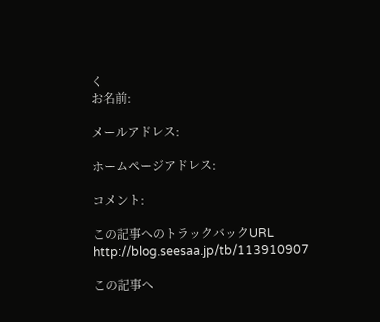く
お名前:

メールアドレス:

ホームページアドレス:

コメント:

この記事へのトラックバックURL
http://blog.seesaa.jp/tb/113910907

この記事へ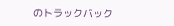のトラックバック